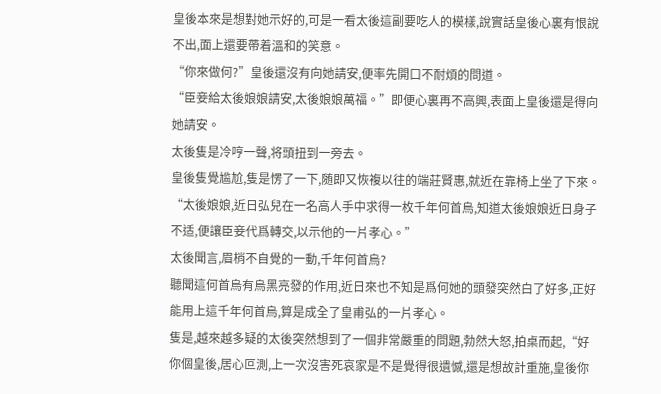皇後本來是想對她示好的,可是一看太後這副要吃人的模樣,說實話皇後心裏有恨說不出,面上還要帶着溫和的笑意。
“你來做何?”皇後還沒有向她請安,便率先開口不耐煩的問道。
“臣妾給太後娘娘請安,太後娘娘萬福。”即便心裏再不高興,表面上皇後還是得向她請安。
太後隻是冷哼一聲,将頭扭到一旁去。
皇後隻覺尴尬,隻是愣了一下,随即又恢複以往的端莊賢惠,就近在靠椅上坐了下來。
“太後娘娘,近日弘兒在一名高人手中求得一枚千年何首烏,知道太後娘娘近日身子不适,便讓臣妾代爲轉交,以示他的一片孝心。”
太後聞言,眉梢不自覺的一動,千年何首烏?
聽聞這何首烏有烏黑亮發的作用,近日來也不知是爲何她的頭發突然白了好多,正好能用上這千年何首烏,算是成全了皇甫弘的一片孝心。
隻是,越來越多疑的太後突然想到了一個非常嚴重的問題,勃然大怒,拍桌而起,“好你個皇後,居心叵測,上一次沒害死哀家是不是覺得很遺憾,還是想故計重施,皇後你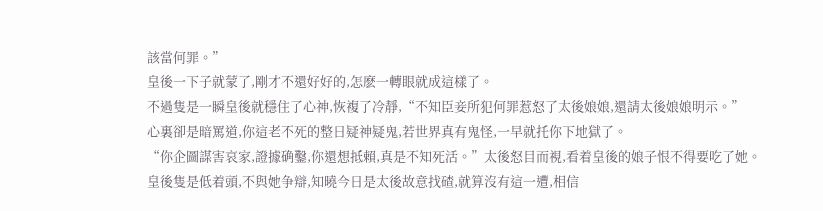該當何罪。”
皇後一下子就蒙了,剛才不還好好的,怎麽一轉眼就成這樣了。
不過隻是一瞬皇後就穩住了心神,恢複了冷靜,“不知臣妾所犯何罪惹怒了太後娘娘,還請太後娘娘明示。”
心裏卻是暗罵道,你這老不死的整日疑神疑鬼,若世界真有鬼怪,一早就托你下地獄了。
“你企圖謀害哀家,證據确鑿,你還想抵賴,真是不知死活。”太後怒目而視,看着皇後的娘子恨不得要吃了她。
皇後隻是低着頭,不與她争辯,知曉今日是太後故意找碴,就算沒有這一遭,相信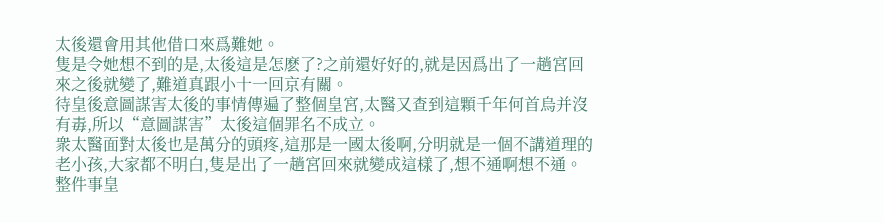太後還會用其他借口來爲難她。
隻是令她想不到的是,太後這是怎麽了?之前還好好的,就是因爲出了一趟宮回來之後就變了,難道真跟小十一回京有關。
待皇後意圖謀害太後的事情傳遍了整個皇宮,太醫又查到這顆千年何首烏并沒有毒,所以“意圖謀害”太後這個罪名不成立。
衆太醫面對太後也是萬分的頭疼,這那是一國太後啊,分明就是一個不講道理的老小孩,大家都不明白,隻是出了一趟宮回來就變成這樣了,想不通啊想不通。
整件事皇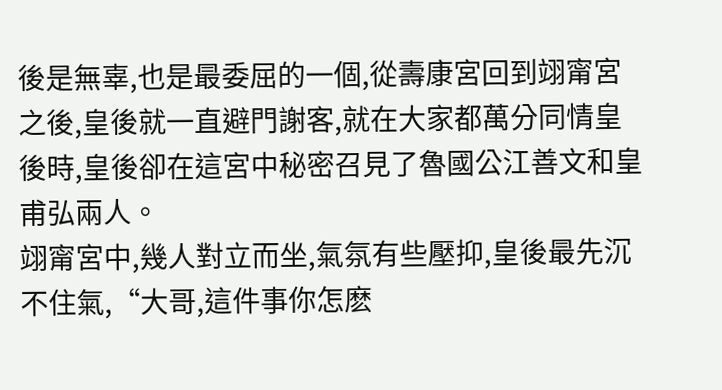後是無辜,也是最委屈的一個,從壽康宮回到翊甯宮之後,皇後就一直避門謝客,就在大家都萬分同情皇後時,皇後卻在這宮中秘密召見了魯國公江善文和皇甫弘兩人。
翊甯宮中,幾人對立而坐,氣氛有些壓抑,皇後最先沉不住氣,“大哥,這件事你怎麽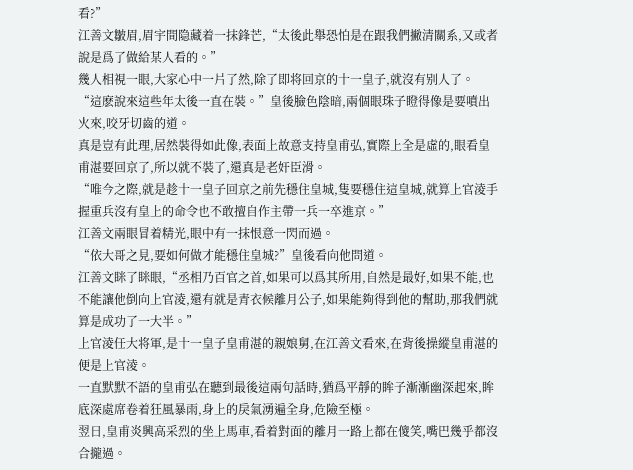看?”
江善文皺眉,眉宇間隐藏着一抹鋒芒,“太後此舉恐怕是在跟我們撇清關系,又或者說是爲了做給某人看的。”
幾人相視一眼,大家心中一片了然,除了即将回京的十一皇子,就沒有别人了。
“這麽說來這些年太後一直在裝。”皇後臉色陰暗,兩個眼珠子瞪得像是要噴出火來,咬牙切齒的道。
真是豈有此理,居然裝得如此像,表面上故意支持皇甫弘,實際上全是虛的,眼看皇甫湛要回京了,所以就不裝了,還真是老奸臣滑。
“唯今之際,就是趁十一皇子回京之前先穩住皇城,隻要穩住這皇城,就算上官淩手握重兵沒有皇上的命令也不敢擅自作主帶一兵一卒進京。”
江善文兩眼冒着精光,眼中有一抹恨意一閃而過。
“依大哥之見,要如何做才能穩住皇城?”皇後看向他問道。
江善文眯了眯眼,“丞相乃百官之首,如果可以爲其所用,自然是最好,如果不能,也不能讓他倒向上官淩,還有就是青衣候離月公子,如果能夠得到他的幫助,那我們就算是成功了一大半。”
上官淩任大将軍,是十一皇子皇甫湛的親娘舅,在江善文看來,在背後操縱皇甫湛的便是上官淩。
一直默默不語的皇甫弘在聽到最後這兩句話時,猶爲平靜的眸子漸漸幽深起來,眸底深處席卷着狂風暴雨,身上的戾氣湧遍全身,危險至極。
翌日,皇甫炎興高采烈的坐上馬車,看着對面的離月一路上都在傻笑,嘴巴幾乎都沒合攏過。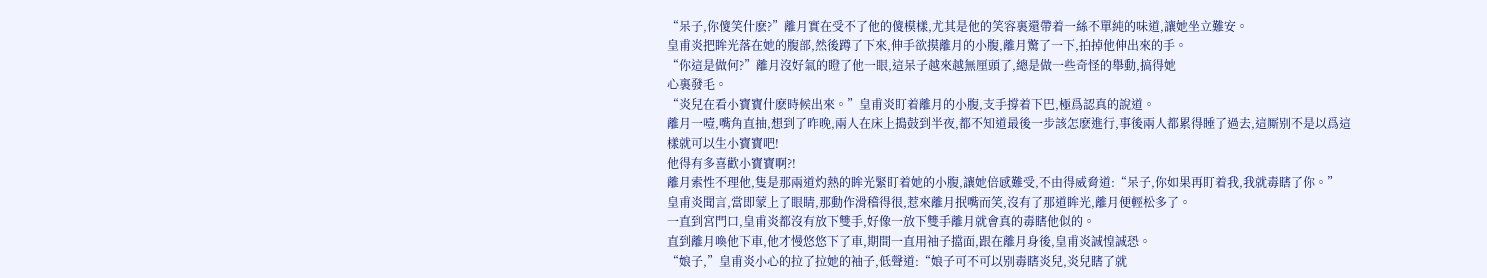“呆子,你傻笑什麽?”離月實在受不了他的傻模樣,尤其是他的笑容裏還帶着一絲不單純的味道,讓她坐立難安。
皇甫炎把眸光落在她的腹部,然後蹲了下來,伸手欲摸離月的小腹,離月驚了一下,拍掉他伸出來的手。
“你這是做何?”離月沒好氣的瞪了他一眼,這呆子越來越無厘頭了,總是做一些奇怪的舉動,搞得她
心裏發毛。
“炎兒在看小寶寶什麽時候出來。”皇甫炎盯着離月的小腹,支手撐着下巴,極爲認真的說道。
離月一噎,嘴角直抽,想到了昨晚,兩人在床上搗鼓到半夜,都不知道最後一步該怎麽進行,事後兩人都累得睡了過去,這厮别不是以爲這樣就可以生小寶寶吧!
他得有多喜歡小寶寶啊?!
離月索性不理他,隻是那兩道灼熱的眸光緊盯着她的小腹,讓她倍感難受,不由得威脅道:“呆子,你如果再盯着我,我就毒瞎了你。”
皇甫炎聞言,當即蒙上了眼睛,那動作滑稽得很,惹來離月抿嘴而笑,沒有了那道眸光,離月便輕松多了。
一直到宮門口,皇甫炎都沒有放下雙手,好像一放下雙手離月就會真的毒瞎他似的。
直到離月喚他下車,他才慢悠悠下了車,期間一直用袖子擋面,跟在離月身後,皇甫炎誠惶誠恐。
“娘子,”皇甫炎小心的拉了拉她的袖子,低聲道:“娘子可不可以别毒瞎炎兒,炎兒瞎了就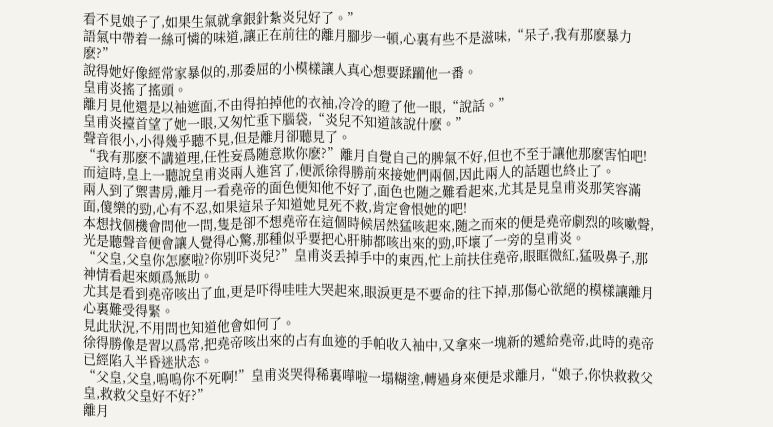看不見娘子了,如果生氣就拿銀針紮炎兒好了。”
語氣中帶着一絲可憐的味道,讓正在前往的離月腳步一頓,心裏有些不是滋味,“呆子,我有那麽暴力麽?”
說得她好像經常家暴似的,那委屈的小模樣讓人真心想要蹂躏他一番。
皇甫炎搖了搖頭。
離月見他還是以袖遮面,不由得拍掉他的衣袖,冷冷的瞪了他一眼,“說話。”
皇甫炎擡首望了她一眼,又匆忙垂下腦袋,“炎兒不知道該說什麽。”
聲音很小,小得幾乎聽不見,但是離月卻聽見了。
“我有那麽不講道理,任性妄爲随意欺你麽?”離月自覺自己的脾氣不好,但也不至于讓他那麽害怕吧!
而這時,皇上一聽說皇甫炎兩人進宮了,便派徐得勝前來接她們兩個,因此兩人的話題也終止了。
兩人到了禦書房,離月一看堯帝的面色便知他不好了,面色也随之難看起來,尤其是見皇甫炎那笑容滿面,傻樂的勁,心有不忍,如果這呆子知道她見死不救,肯定會恨她的吧!
本想找個機會問他一問,隻是卻不想堯帝在這個時候居然猛咳起來,随之而來的便是堯帝劇烈的咳嗽聲,光是聽聲音便會讓人覺得心驚,那種似乎要把心肝肺都咳出來的勁,吓壞了一旁的皇甫炎。
“父皇,父皇你怎麽啦?你别吓炎兒?”皇甫炎丢掉手中的東西,忙上前扶住堯帝,眼眶微紅,猛吸鼻子,那神情看起來頗爲無助。
尤其是看到堯帝咳出了血,更是吓得哇哇大哭起來,眼淚更是不要命的往下掉,那傷心欲絕的模樣讓離月心裏難受得緊。
見此狀況,不用問也知道他會如何了。
徐得勝像是習以爲常,把堯帝咳出來的占有血迹的手帕收入袖中,又拿來一塊新的遞給堯帝,此時的堯帝已經陷入半昏迷狀态。
“父皇,父皇,嗚嗚你不死啊!”皇甫炎哭得稀裏嘩啦一塌糊塗,轉過身來便是求離月,“娘子,你快救救父皇,救救父皇好不好?”
離月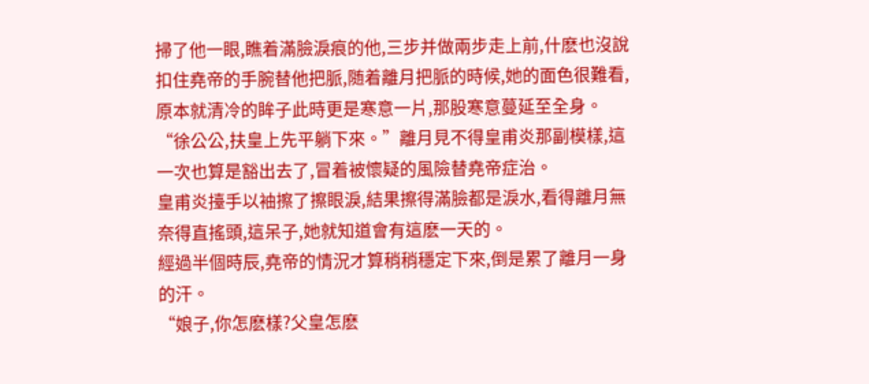掃了他一眼,瞧着滿臉淚痕的他,三步并做兩步走上前,什麽也沒說扣住堯帝的手腕替他把脈,随着離月把脈的時候,她的面色很難看,原本就清冷的眸子此時更是寒意一片,那股寒意蔓延至全身。
“徐公公,扶皇上先平躺下來。”離月見不得皇甫炎那副模樣,這一次也算是豁出去了,冒着被懷疑的風險替堯帝症治。
皇甫炎擡手以袖擦了擦眼淚,結果擦得滿臉都是淚水,看得離月無奈得直搖頭,這呆子,她就知道會有這麽一天的。
經過半個時辰,堯帝的情況才算稍稍穩定下來,倒是累了離月一身的汗。
“娘子,你怎麽樣?父皇怎麽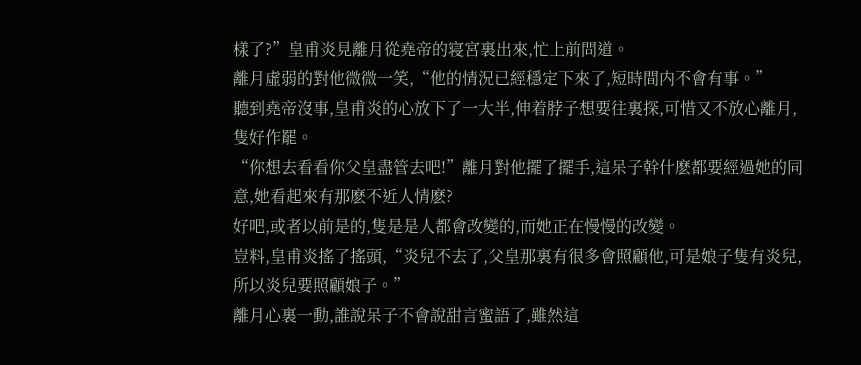樣了?”皇甫炎見離月從堯帝的寝宮裏出來,忙上前問道。
離月虛弱的對他微微一笑,“他的情況已經穩定下來了,短時間内不會有事。”
聽到堯帝沒事,皇甫炎的心放下了一大半,伸着脖子想要往裏探,可惜又不放心離月,隻好作罷。
“你想去看看你父皇盡管去吧!”離月對他擺了擺手,這呆子幹什麽都要經過她的同意,她看起來有那麽不近人情麽?
好吧,或者以前是的,隻是是人都會改變的,而她正在慢慢的改變。
豈料,皇甫炎搖了搖頭,“炎兒不去了,父皇那裏有很多會照顧他,可是娘子隻有炎兒,所以炎兒要照顧娘子。”
離月心裏一動,誰說呆子不會說甜言蜜語了,雖然這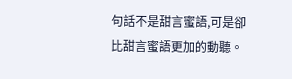句話不是甜言蜜語,可是卻比甜言蜜語更加的動聽。